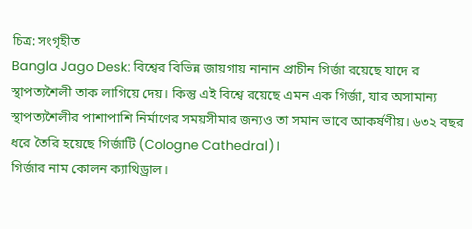চিত্র: সংগৃহীত
Bangla Jago Desk: বিশ্বের বিভিন্ন জায়গায় নানান প্রাচীন গির্জা রয়েছে যাদে র স্থাপত্যশৈলী তাক লাগিয়ে দেয়। কিন্তু এই বিশ্বে রয়েছে এমন এক গির্জা, যার অসামান্য স্থাপত্যশৈলীর পাশাপাশি নির্মাণের সময়সীমার জন্যও তা সমান ভাবে আকর্ষণীয়। ৬৩২ বছর ধরে তৈরি হয়েছে গির্জাটি (Cologne Cathedral)।
গির্জার নাম কোলন ক্যাথিড্রাল।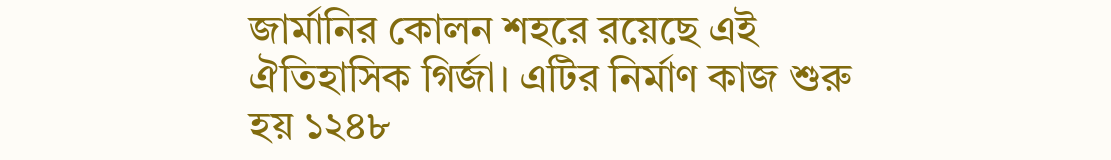জার্মানির কোলন শহরে রয়েছে এই ঐতিহাসিক গির্জা। এটির নির্মাণ কাজ শুরু হয় ১২৪৮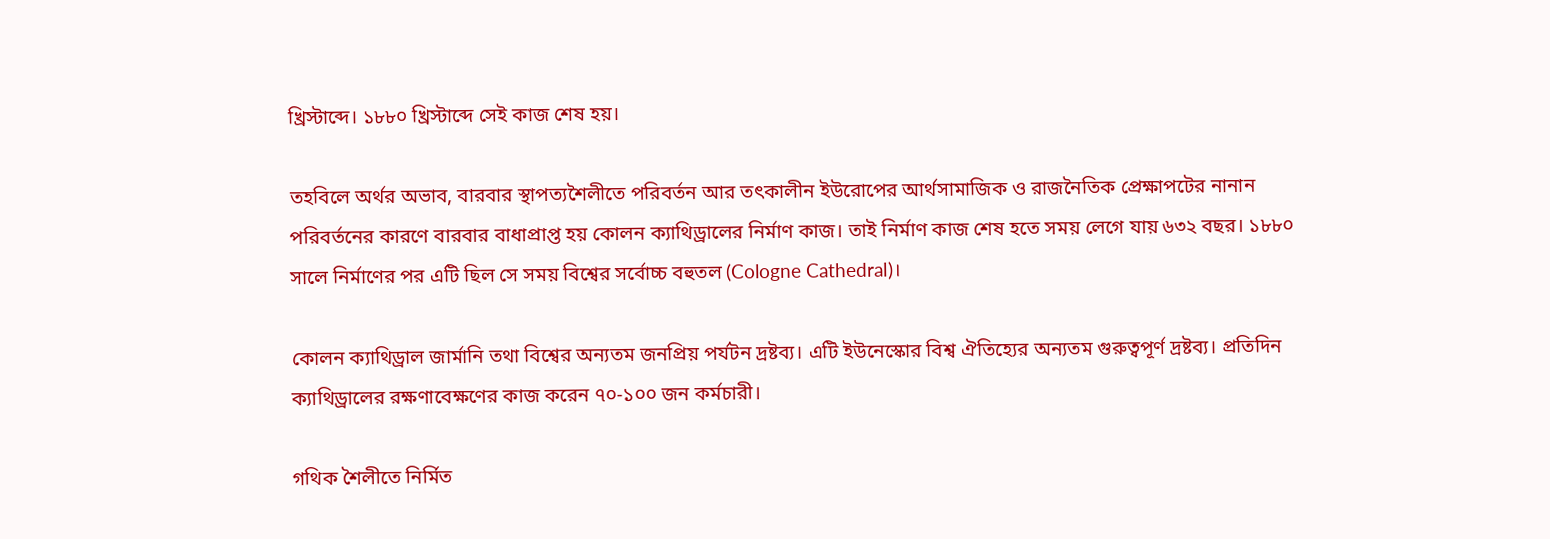খ্রিস্টাব্দে। ১৮৮০ খ্রিস্টাব্দে সেই কাজ শেষ হয়।

তহবিলে অর্থর অভাব, বারবার স্থাপত্যশৈলীতে পরিবর্তন আর তৎকালীন ইউরোপের আর্থসামাজিক ও রাজনৈতিক প্রেক্ষাপটের নানান পরিবর্তনের কারণে বারবার বাধাপ্রাপ্ত হয় কোলন ক্যাথিড্রালের নির্মাণ কাজ। তাই নির্মাণ কাজ শেষ হতে সময় লেগে যায় ৬৩২ বছর। ১৮৮০ সালে নির্মাণের পর এটি ছিল সে সময় বিশ্বের সর্বোচ্চ বহুতল (Cologne Cathedral)।

কোলন ক্যাথিড্রাল জার্মানি তথা বিশ্বের অন্যতম জনপ্রিয় পর্যটন দ্রষ্টব্য। এটি ইউনেস্কোর বিশ্ব ঐতিহ্যের অন্যতম গুরুত্বপূর্ণ দ্রষ্টব্য। প্রতিদিন ক্যাথিড্রালের রক্ষণাবেক্ষণের কাজ করেন ৭০-১০০ জন কর্মচারী।

গথিক শৈলীতে নির্মিত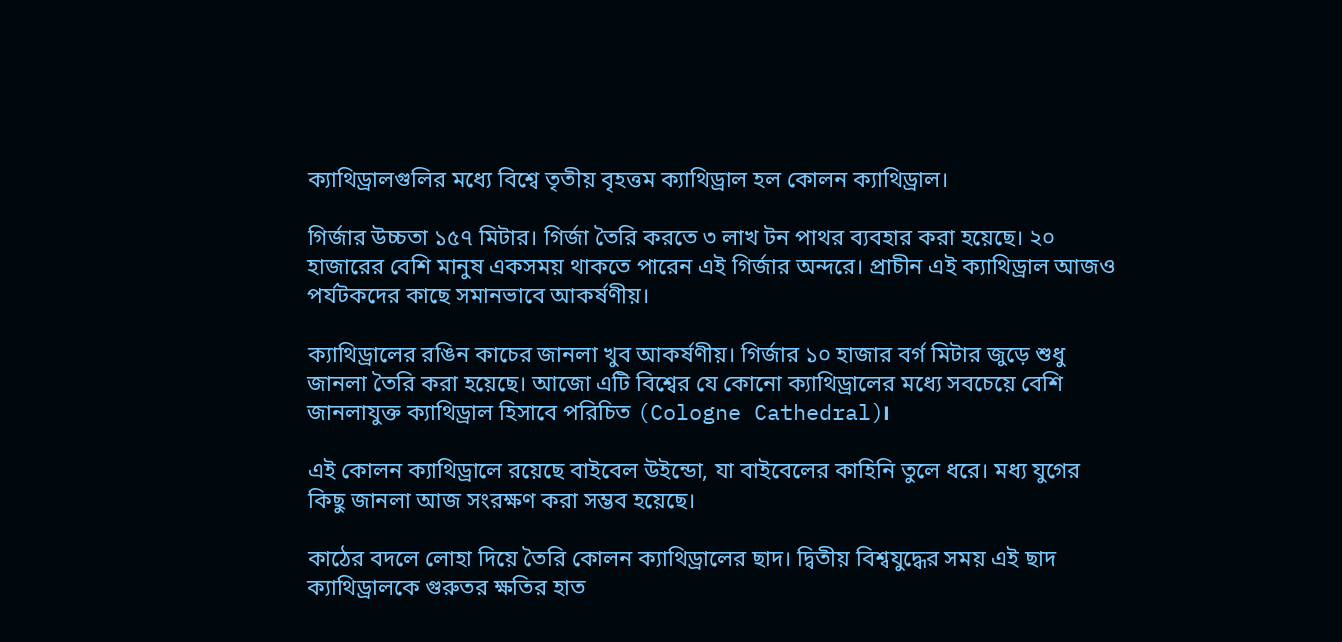ক্যাথিড্রালগুলির মধ্যে বিশ্বে তৃতীয় বৃহত্তম ক্যাথিড্রাল হল কোলন ক্যাথিড্রাল।

গির্জার উচ্চতা ১৫৭ মিটার। গির্জা তৈরি করতে ৩ লাখ টন পাথর ব্যবহার করা হয়েছে। ২০ হাজারের বেশি মানুষ একসময় থাকতে পারেন এই গির্জার অন্দরে। প্রাচীন এই ক্যাথিড্রাল আজও পর্যটকদের কাছে সমানভাবে আকর্ষণীয়।

ক্যাথিড্রালের রঙিন কাচের জানলা খুব আকর্ষণীয়। গির্জার ১০ হাজার বর্গ মিটার জুড়ে শুধু জানলা তৈরি করা হয়েছে। আজো এটি বিশ্বের যে কোনো ক্যাথিড্রালের মধ্যে সবচেয়ে বেশি জানলাযুক্ত ক্যাথিড্রাল হিসাবে পরিচিত (Cologne Cathedral)।

এই কোলন ক্যাথিড্রালে রয়েছে বাইবেল উইন্ডো, যা বাইবেলের কাহিনি তুলে ধরে। মধ্য যুগের কিছু জানলা আজ সংরক্ষণ করা সম্ভব হয়েছে।

কাঠের বদলে লোহা দিয়ে তৈরি কোলন ক্যাথিড্রালের ছাদ। দ্বিতীয় বিশ্বযুদ্ধের সময় এই ছাদ ক্যাথিড্রালকে গুরুতর ক্ষতির হাত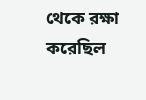থেকে রক্ষা করেছিল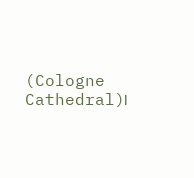(Cologne Cathedral)।